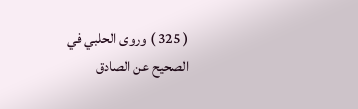( 325 ) وروى الحلبي في الصحيح عن الصادق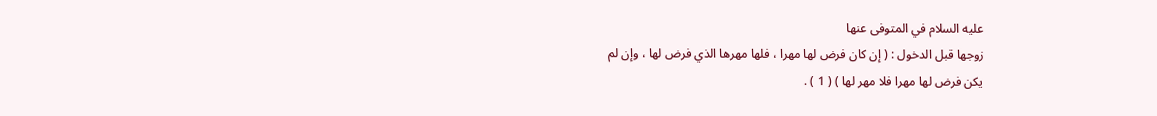عليه السلام في المتوفى عنها
زوجها قبل الدخول : ( إن كان فرض لها مهرا ، فلها مهرها الذي فرض لها ، وإن لم
يكن فرض لها مهرا فلا مهر لها ) ( 1 ) .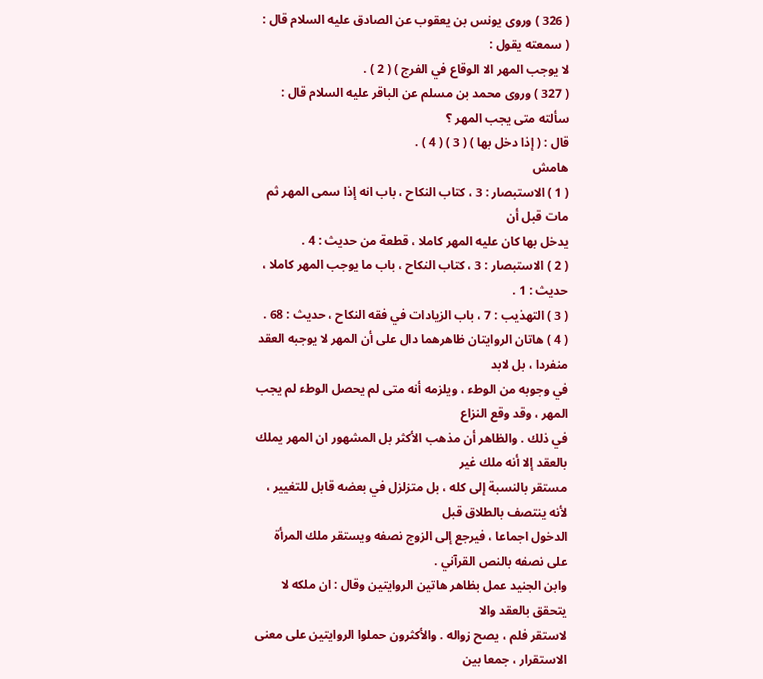( 326 ) وروى يونس بن يعقوب عن الصادق عليه السلام قال : ( سمعته يقول :
لا يوجب المهر الا الوقاع في الفرج ) ( 2 ) .
( 327 ) وروى محمد بن مسلم عن الباقر عليه السلام قال : سألته متى يجب المهر ؟
قال : ( إذا دخل بها ) ( 3 ) ( 4 ) .
هامش
( 1 ) الاستبصار : 3 ، كتاب النكاح ، باب انه إذا سمى المهر ثم مات قبل أن
يدخل بها كان عليه المهر كاملا ، قطعة من حديث : 4 .
( 2 ) الاستبصار : 3 ، كتاب النكاح ، باب ما يوجب المهر كاملا ، حديث : 1 .
( 3 ) التهذيب : 7 ، باب الزيادات في فقه النكاح ، حديث : 68 .
( 4 ) هاتان الروايتان ظاهرهما دال على أن المهر لا يوجبه العقد منفردا ، بل لابد
في وجوبه من الوطء ، ويلزمه أنه متى لم يحصل الوطء لم يجب المهر ، وقد وقع النزاع
في ذلك . والظاهر أن مذهب الأكثر بل المشهور ان المهر يملك بالعقد إلا أنه ملك غير
مستقر بالنسبة إلى كله ، بل متزلزل في بعضه قابل للتغيير ، لأنه ينتصف بالطلاق قبل
الدخول اجماعا ، فيرجع إلى الزوج نصفه ويستقر ملك المرأة على نصفه بالنص القرآني .
وابن الجنيد عمل بظاهر هاتين الروايتين وقال : ان ملكه لا يتحقق بالعقد والا
لاستقر فلم ، يصح زواله . والأكثرون حملوا الروايتين على معنى الاستقرار ، جمعا بين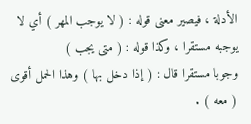الأدلة ، فيصير معنى قوله : ( لا يوجب المهر ) أي لا يوجبه مستقرا ، وكذا قوله : ( متى يجب )
وجوبا مستقرا قال : ( إذا دخل بها ) وهذا الحمل أقوى ( معه ) .